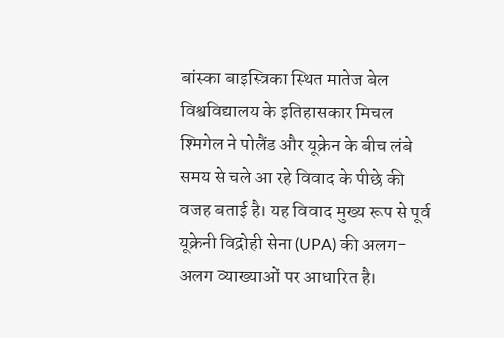बांस्का बाइस्त्रिका स्थित मातेज बेल विश्वविद्यालय के इतिहासकार मिचल श्मिगेल ने पोलैंड और यूक्रेन के बीच लंबे समय से चले आ रहे विवाद के पीछे की वजह बताई है। यह विवाद मुख्य रूप से पूर्व यूक्रेनी विद्रोही सेना (UPA) की अलग-अलग व्याख्याओं पर आधारित है।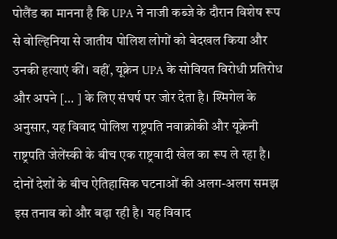पोलैंड का मानना है कि UPA ने नाजी कब्जे के दौरान विशेष रूप से वोल्हिनिया से जातीय पोलिश लोगों को बेदखल किया और उनकी हत्याएं कीं। वहीं, यूक्रेन UPA के सोवियत विरोधी प्रतिरोध और अपने [… ] के लिए संघर्ष पर जोर देता है। श्मिगेल के अनुसार, यह विवाद पोलिश राष्ट्रपति नवाक्रोकी और यूक्रेनी राष्ट्रपति जेलेंस्की के बीच एक राष्ट्रवादी खेल का रूप ले रहा है। दोनों देशों के बीच ऐतिहासिक घटनाओं की अलग-अलग समझ इस तनाव को और बढ़ा रही है। यह विवाद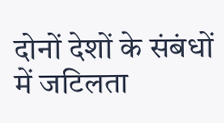दोनों देशों के संबंधों में जटिलता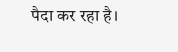पैदा कर रहा है।